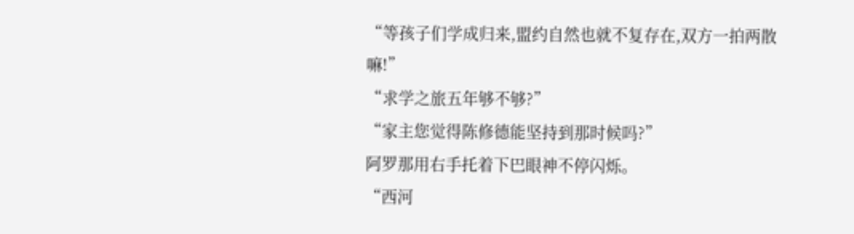“等孩子们学成归来,盟约自然也就不复存在,双方一拍两散嘛!”
“求学之旅五年够不够?”
“家主您觉得陈修德能坚持到那时候吗?”
阿罗那用右手托着下巴眼神不停闪烁。
“西河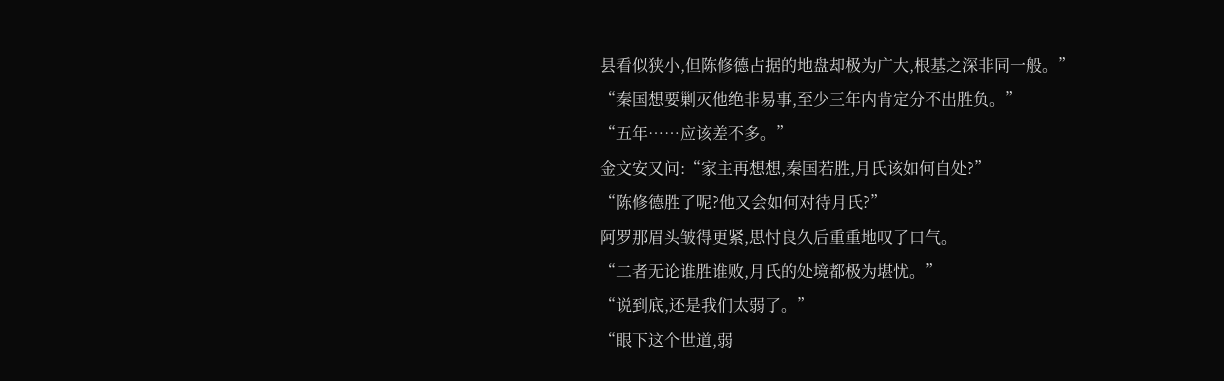县看似狭小,但陈修德占据的地盘却极为广大,根基之深非同一般。”
“秦国想要剿灭他绝非易事,至少三年内肯定分不出胜负。”
“五年……应该差不多。”
金文安又问:“家主再想想,秦国若胜,月氏该如何自处?”
“陈修德胜了呢?他又会如何对待月氏?”
阿罗那眉头皱得更紧,思忖良久后重重地叹了口气。
“二者无论谁胜谁败,月氏的处境都极为堪忧。”
“说到底,还是我们太弱了。”
“眼下这个世道,弱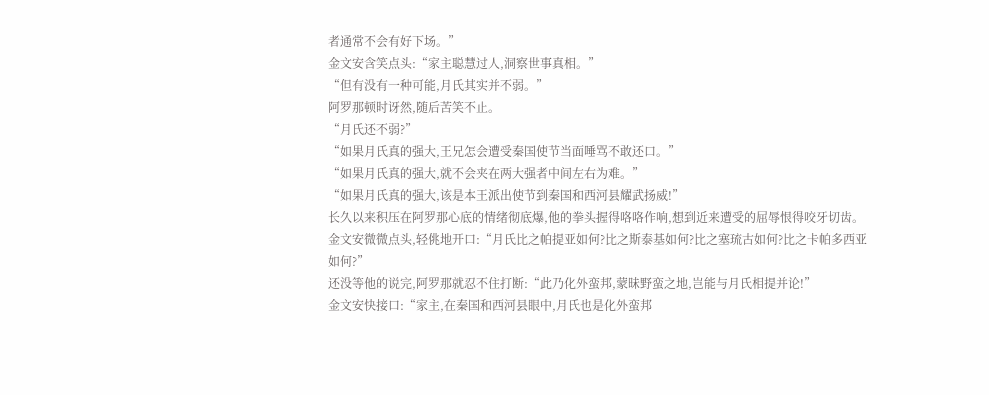者通常不会有好下场。”
金文安含笑点头:“家主聪慧过人,洞察世事真相。”
“但有没有一种可能,月氏其实并不弱。”
阿罗那顿时讶然,随后苦笑不止。
“月氏还不弱?”
“如果月氏真的强大,王兄怎会遭受秦国使节当面唾骂不敢还口。”
“如果月氏真的强大,就不会夹在两大强者中间左右为难。”
“如果月氏真的强大,该是本王派出使节到秦国和西河县耀武扬威!”
长久以来积压在阿罗那心底的情绪彻底爆,他的拳头握得咯咯作响,想到近来遭受的屈辱恨得咬牙切齿。
金文安微微点头,轻佻地开口:“月氏比之帕提亚如何?比之斯泰基如何?比之塞琉古如何?比之卡帕多西亚如何?”
还没等他的说完,阿罗那就忍不住打断:“此乃化外蛮邦,蒙昧野蛮之地,岂能与月氏相提并论!”
金文安快接口:“家主,在秦国和西河县眼中,月氏也是化外蛮邦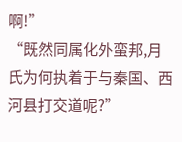啊!”
“既然同属化外蛮邦,月氏为何执着于与秦国、西河县打交道呢?”